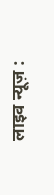लाइव न्यूज़ :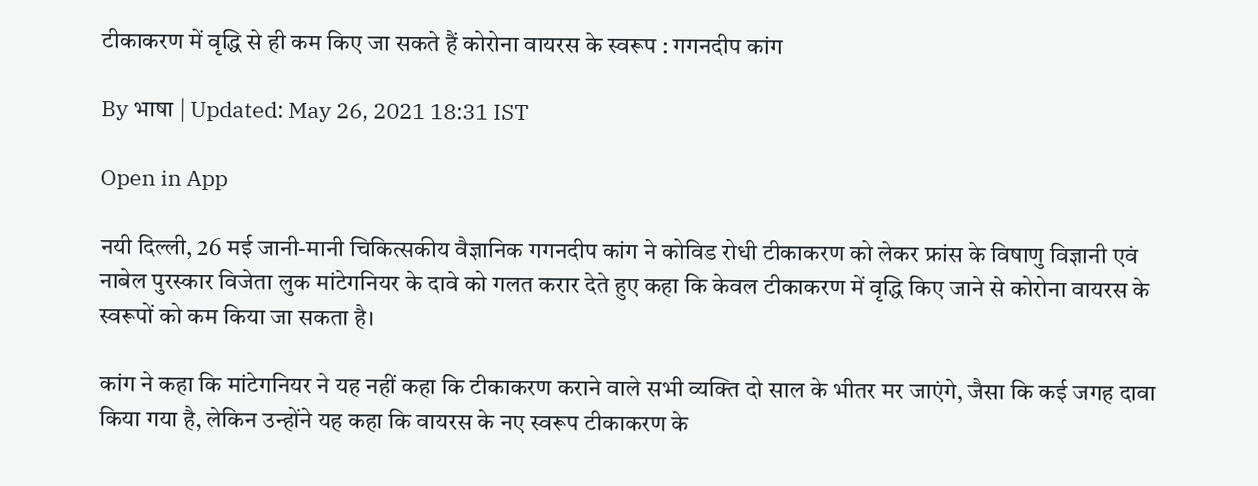टीकाकरण में वृद्धि से ही कम किए जा सकते हैं कोरोना वायरस के स्वरूप : गगनदीप कांग

By भाषा | Updated: May 26, 2021 18:31 IST

Open in App

नयी दिल्ली, 26 मई जानी-मानी चिकित्सकीय वैज्ञानिक गगनदीप कांग ने कोविड रोधी टीकाकरण को लेकर फ्रांस के विषाणु विज्ञानी एवं नाबेल पुरस्कार विजेता लुक मांटेगनियर के दावे को गलत करार देते हुए कहा कि केवल टीकाकरण में वृद्धि किए जाने से कोरोना वायरस के स्वरूपों को कम किया जा सकता है।

कांग ने कहा कि मांटेगनियर ने यह नहीं कहा कि टीकाकरण कराने वाले सभी व्यक्ति दो साल के भीतर मर जाएंगे, जैसा कि कई जगह दावा किया गया है, लेकिन उन्होंने यह कहा कि वायरस के नए स्वरूप टीकाकरण के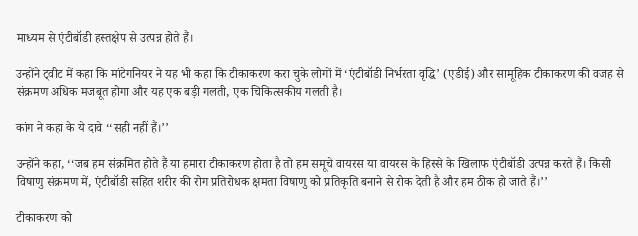माध्यम से एंटीबॉडी हस्तक्षेप से उत्पन्न होते हैं।

उन्होंने ट्वीट में कहा कि मांटेगनियर ने यह भी कहा कि टीकाकरण करा चुके लोगों में ‘एंटीबॉडी निर्भरता वृद्धि’ (एडीई) और सामूहिक टीकाकरण की वजह से संक्रमण अधिक मजबूत होगा और यह एक बड़ी गलती, एक चिकित्सकीय गलती है।

कांग ने कहा के ये दावे ‘‘सही नहीं हैं।’’

उन्होंने कहा, ‘‘जब हम संक्रमित होते हैं या हमारा टीकाकरण होता है तो हम समूचे वायरस या वायरस के हिस्से के खिलाफ एंटीबॉडी उत्पन्न करते हैं। किसी विषाणु संक्रमण में, एंटीबॉडी सहित शरीर की रोग प्रतिरोधक क्षमता विषाणु को प्रतिकृति बनाने से रोक देती है और हम ठीक हो जाते हैं।’’

टीकाकरण को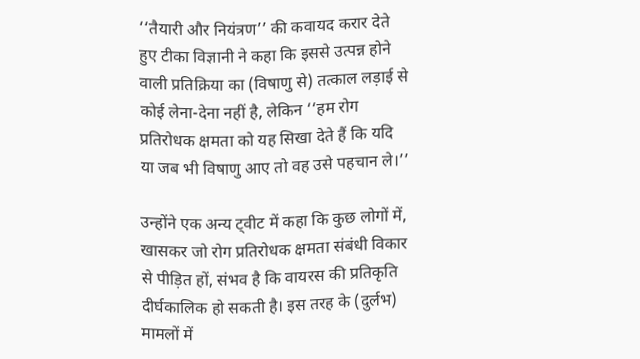‘‘तैयारी और नियंत्रण’’ की कवायद करार देते हुए टीका विज्ञानी ने कहा कि इससे उत्पन्न होने वाली प्रतिक्रिया का (विषाणु से) तत्काल लड़ाई से कोई लेना-देना नहीं है, लेकिन ‘‘हम रोग प्रतिरोधक क्षमता को यह सिखा देते हैं कि यदि या जब भी विषाणु आए तो वह उसे पहचान ले।’’

उन्होंने एक अन्य ट्वीट में कहा कि कुछ लोगों में, खासकर जो रोग प्रतिरोधक क्षमता संबंधी विकार से पीड़ित हों, संभव है कि वायरस की प्रतिकृति दीर्घकालिक हो सकती है। इस तरह के (दुर्लभ) मामलों में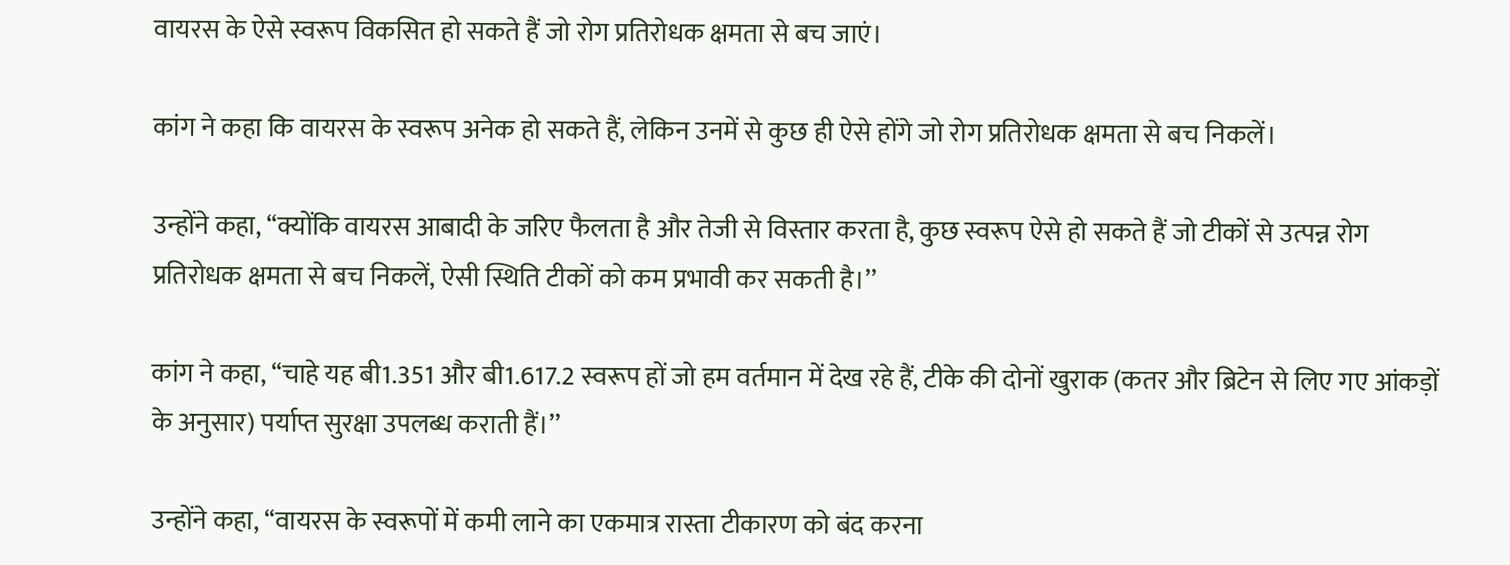वायरस के ऐसे स्वरूप विकसित हो सकते हैं जो रोग प्रतिरोधक क्षमता से बच जाएं।

कांग ने कहा कि वायरस के स्वरूप अनेक हो सकते हैं, लेकिन उनमें से कुछ ही ऐसे होंगे जो रोग प्रतिरोधक क्षमता से बच निकलें।

उन्होंने कहा, ‘‘क्योंकि वायरस आबादी के जरिए फैलता है और तेजी से विस्तार करता है, कुछ स्वरूप ऐसे हो सकते हैं जो टीकों से उत्पन्न रोग प्रतिरोधक क्षमता से बच निकलें, ऐसी स्थिति टीकों को कम प्रभावी कर सकती है।’’

कांग ने कहा, ‘‘चाहे यह बी1.351 और बी1.617.2 स्वरूप हों जो हम वर्तमान में देख रहे हैं, टीके की दोनों खुराक (कतर और ब्रिटेन से लिए गए आंकड़ों के अनुसार) पर्याप्त सुरक्षा उपलब्ध कराती हैं।’’

उन्होंने कहा, ‘‘वायरस के स्वरूपों में कमी लाने का एकमात्र रास्ता टीकारण को बंद करना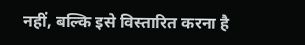नहीं, बल्कि इसे विस्तारित करना है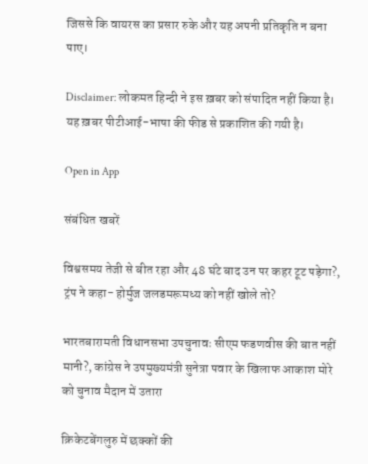जिससे कि वायरस का प्रसार रुके और यह अपनी प्रतिकृति न बना पाए।

Disclaimer: लोकमत हिन्दी ने इस ख़बर को संपादित नहीं किया है। यह ख़बर पीटीआई-भाषा की फीड से प्रकाशित की गयी है।

Open in App

संबंधित खबरें

विश्वसमय तेजी से बीत रहा और 48 घंटे बाद उन पर कहर टूट पड़ेगा?, ट्रंप ने कहा- होर्मुज जलडमरूमध्य को नहीं खोले तो?

भारतबारामती विधानसभा उपचुनावः सीएम फडणवीस की बात नहीं मानी?, कांग्रेस ने उपमुख्यमंत्री सुनेत्रा पवार के खिलाफ आकाश मोरे को चुनाव मैदान में उतारा

क्रिकेटबेंगलुरु में छक्कों की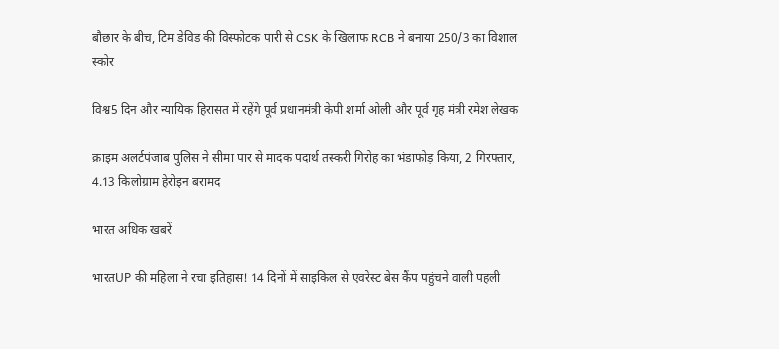बौछार के बीच, टिम डेविड की विस्फोटक पारी से CSK के खिलाफ RCB ने बनाया 250/3 का विशाल स्कोर

विश्व5 दिन और न्यायिक हिरासत में रहेंगे पूर्व प्रधानमंत्री केपी शर्मा ओली और पूर्व गृह मंत्री रमेश लेखक

क्राइम अलर्टपंजाब पुलिस ने सीमा पार से मादक पदार्थ तस्करी गिरोह का भंडाफोड़ किया, 2 गिरफ्तार, 4.13 किलोग्राम हेरोइन बरामद

भारत अधिक खबरें

भारतUP की महिला ने रचा इतिहास! 14 दिनों में साइकिल से एवरेस्ट बेस कैंप पहुंचने वाली पहली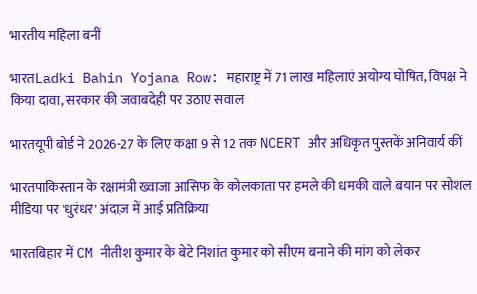भारतीय महिला बनीं

भारतLadki Bahin Yojana Row: महाराष्ट्र में 71 लाख महिलाएं अयोग्य घोषित, विपक्ष ने किया दावा, सरकार की जवाबदेही पर उठाए सवाल

भारतयूपी बोर्ड ने 2026-27 के लिए कक्षा 9 से 12 तक NCERT और अधिकृत पुस्तकें अनिवार्य कीं

भारतपाकिस्तान के रक्षामंत्री ख्वाजा आसिफ के कोलकाता पर हमले की धमकी वाले बयान पर सोशल मीडिया पर 'धुरंधर' अंदाज़ में आई प्रतिक्रिया

भारतबिहार में CM नीतीश कुमार के बेटे निशांत कुमार को सीएम बनाने की मांग को लेकर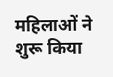महिलाओं ने शुरू किया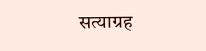सत्याग्रह